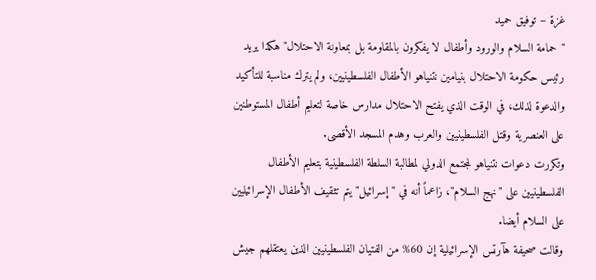غزة – توفيق حميد
"حمامة السلام والورود وأطفال لا يفكرون بالمقاومة بل بمعاونة الاحتلال" هكذا يريد رئيس حكومة الاحتلال بنيامين نتنياهو الأطفال الفلسطينيين، ولم يترك مناسبة للتأكيد والدعوة لذلك، في الوقت الذي يفتح الاحتلال مدارس خاصة لتعليم أطفال المستوطنين على العنصرية وقتل الفلسطينيين والعرب وهدم المسجد الأقصى.
وتكررت دعوات نتنياهو لمجتمع الدولي لمطالبة السلطة الفلسطينية بتعليم الأطفال الفلسطينيين على "نهج السلام"، زاعماً أنه في "إسرائيل" يتم تثقيف الأطفال الإسرائيليين على السلام أيضا.
وقالت صحيفة هآرتس الإسرائيلية إن 60% من الفتيان الفلسطينيين الذين يعتقلهم جيش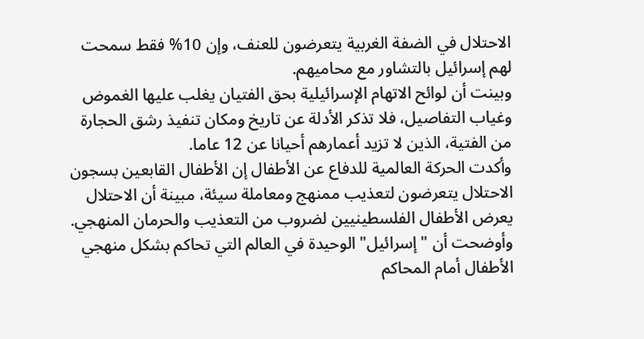الاحتلال في الضفة الغربية يتعرضون للعنف، وإن 10% فقط سمحت لهم إسرائيل بالتشاور مع محاميهم.
وبينت أن لوائح الاتهام الإسرائيلية بحق الفتيان يغلب عليها الغموض وغياب التفاصيل، فلا تذكر الأدلة عن تاريخ ومكان تنفيذ رشق الحجارة من الفتية، الذين لا تزيد أعمارهم أحيانا عن 12 عاما.
وأكدت الحركة العالمية للدفاع عن الأطفال إن الأطفال القابعين بسجون الاحتلال يتعرضون لتعذيب ممنهج ومعاملة سيئة، مبينة أن الاحتلال يعرض الأطفال الفلسطينيين لضروب من التعذيب والحرمان المنهجي.
وأوضحت أن "إسرائيل" الوحيدة في العالم التي تحاكم بشكل منهجي الأطفال أمام المحاكم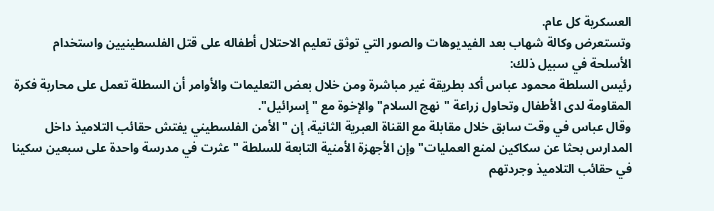العسكرية كل عام.
وتستعرض وكالة شهاب بعد الفيديوهات والصور التي توثق تعليم الاحتلال أطفاله على قتل الفلسطينيين واستخدام الأسلحة في سبيل ذلك:
رئيس السلطة محمود عباس أكد بطريقة غير مباشرة ومن خلال بعض التعليمات والأوامر أن السطلة تعمل على محاربة فكرة المقاومة لدى الأطفال وتحاول زراعة "نهج السلام" والإخوة مع "إسرائيل".
وقال عباس في وقت سابق خلال مقابلة مع القناة العبرية الثانية، إن "الأمن الفلسطيني يفتش حقائب التلاميذ داخل المدارس بحثا عن سكاكين لمنع العمليات" وإن الأجهزة الأمنية التابعة للسلطة "عثرت في مدرسة واحدة على سبعين سكينا في حقائب التلاميذ وجردتهم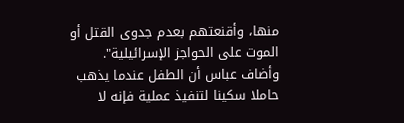منها، وأقنعتهم بعدم جدوى القتل أو الموت على الحواجز الإسرائيلية".
وأضاف عباس أن الطفل عندما يذهب حاملا سكينا لتنفيذ عملية فإنه لا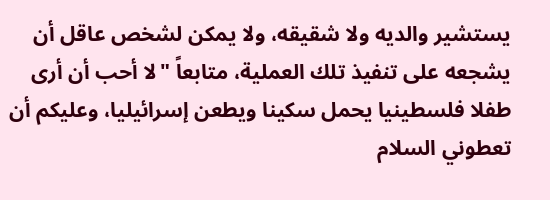يستشير والديه ولا شقيقه، ولا يمكن لشخص عاقل أن يشجعه على تنفيذ تلك العملية، متابعاً "لا أحب أن أرى طفلا فلسطينيا يحمل سكينا ويطعن إسرائيليا، وعليكم أن تعطوني السلام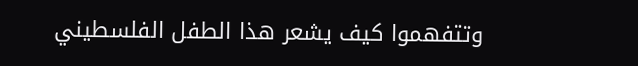وتتفهموا كيف يشعر هذا الطفل الفلسطيني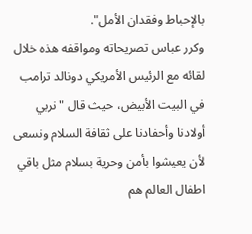بالإحباط وفقدان الأمل".
وكرر عباس تصريحاته ومواقفه هذه خلال لقائه مع الرئيس الأمريكي دونالد ترامب في البيت الأبيض، حيث قال "نربي أولادنا وأحفادنا على ثقافة السلام ونسعى لأن يعيشوا بأمن وحرية بسلام مثل باقي اطفال العالم هم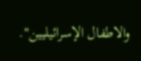والاطفال الإسرائيليين".